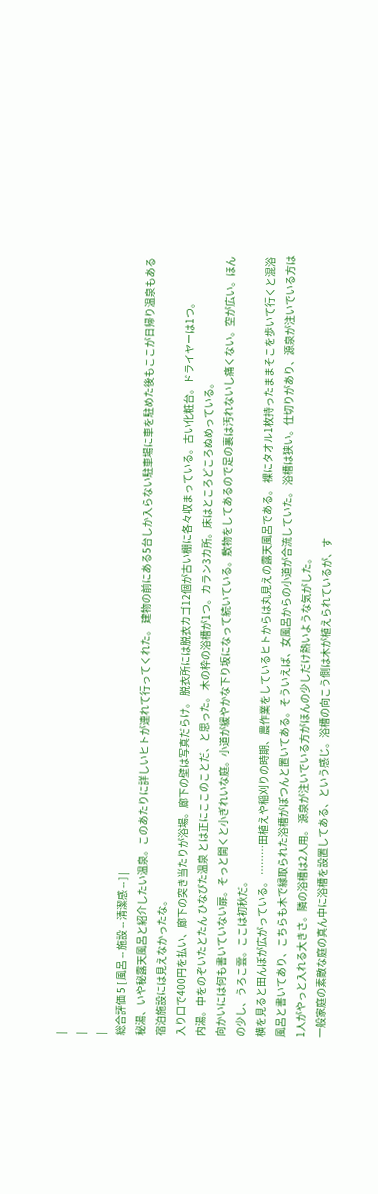|
|
|
総合評価 5 [ 風呂 -- 施設 -- 清潔感 -- ] |
秘湯、いや秘露天風呂と紹介したい温泉。このあたりに詳しいヒトが連れて行ってくれた。 建物の前にある5台しか入らない駐車場に車を駐めた後もここが日帰り温泉もある宿泊施設には見えなかったな。
入り口で400円を払い、廊下の突き当たりが浴場。廊下の壁は写真だらけ。 脱衣所には脱衣カゴ12個が古い棚に各々収まっている。古い化粧台。ドライヤーは1つ。
内湯。中をのぞいたとたん ひなびた温泉 とは正にここのことだ、と思った。 木の枠の浴槽が1つ。カラン3カ所。床はところどころぬめっている。
向かいには何も書いていない扉。そっと開くと小ぎれいな庭。小道が緩やかな下り坂になって続いている。敷物をしてあるので足の裏は汚れないし痛くない。空が広い。ほんの少し、うろこ雲。ここは初秋だ。
横を見ると田んぼが広がっている。 ………田植えや稲刈りの時期、農作業をしているヒトからは丸見えの露天風呂である。 裸にタオル1枚持ったままそこを歩いて行くと混浴風呂と書いてあり、こちらも木で縁取られた浴槽がぽつんと置いてある。そういえば、女風呂からの小道が合流していた。 浴槽は狭い。仕切りがあり、源泉が注いでいる方は1人がやっと入れる大きさ。隣の浴槽は2人用。 源泉が注いでいる方がほんの少しだけ熱いような気がした。
一般家庭の素敵な庭の真ん中に浴槽を設置してある、という感じ。浴槽の向こう側は木が植えられているが、す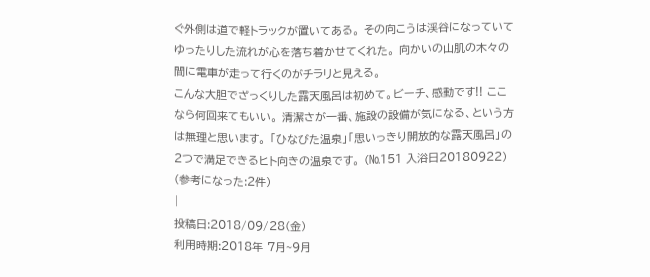ぐ外側は道で軽トラックが置いてある。 その向こうは渓谷になっていてゆったりした流れが心を落ち着かせてくれた。 向かいの山肌の木々の間に電車が走って行くのがチラリと見える。
こんな大胆でざっくりした露天風呂は初めて。ビーチ、感動です!! ここなら何回来てもいい。 清潔さが一番、施設の設備が気になる、という方は無理と思います。 「ひなびた温泉」「思いっきり開放的な露天風呂」の2つで満足できるヒト向きの温泉です。 (№151 入浴日20180922)
(参考になった:2件)
|
投稿日:2018/09/28(金)
利用時期:2018年 7月~9月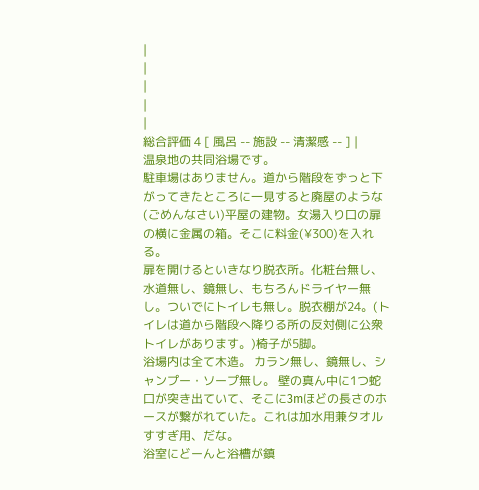|
|
|
|
|
総合評価 4 [ 風呂 -- 施設 -- 清潔感 -- ] |
温泉地の共同浴場です。
駐車場はありません。道から階段をずっと下がってきたところに一見すると廃屋のような(ごめんなさい)平屋の建物。女湯入り口の扉の横に金属の箱。そこに料金(¥300)を入れる。
扉を開けるといきなり脱衣所。化粧台無し、水道無し、鏡無し、もちろんドライヤー無し。ついでにトイレも無し。脱衣棚が24。(トイレは道から階段へ降りる所の反対側に公衆トイレがあります。)椅子が5脚。
浴場内は全て木造。 カラン無し、鏡無し、シャンプー・ソープ無し。 壁の真ん中に1つ蛇口が突き出ていて、そこに3mほどの長さのホースが繋がれていた。これは加水用兼タオルすすぎ用、だな。
浴室にどーんと浴槽が鎮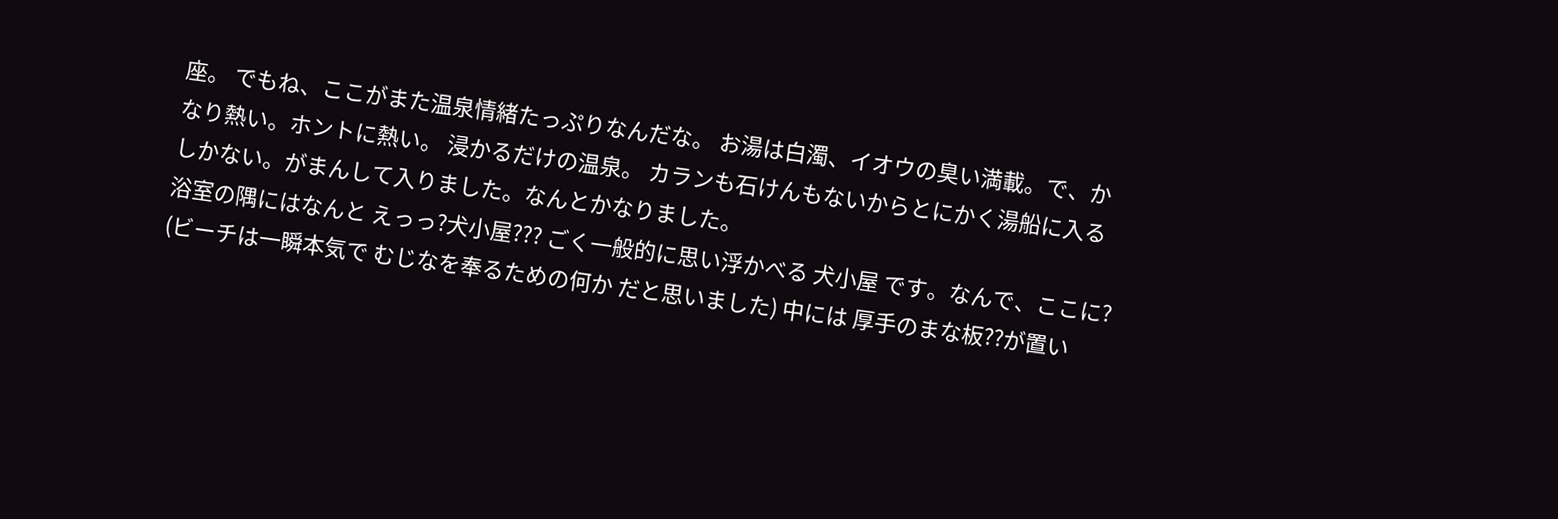座。 でもね、ここがまた温泉情緒たっぷりなんだな。 お湯は白濁、イオウの臭い満載。で、かなり熱い。ホントに熱い。 浸かるだけの温泉。 カランも石けんもないからとにかく湯船に入るしかない。がまんして入りました。なんとかなりました。
浴室の隅にはなんと えっっ?犬小屋??? ごく一般的に思い浮かべる 犬小屋 です。なんで、ここに? (ビーチは一瞬本気で むじなを奉るための何か だと思いました) 中には 厚手のまな板??が置い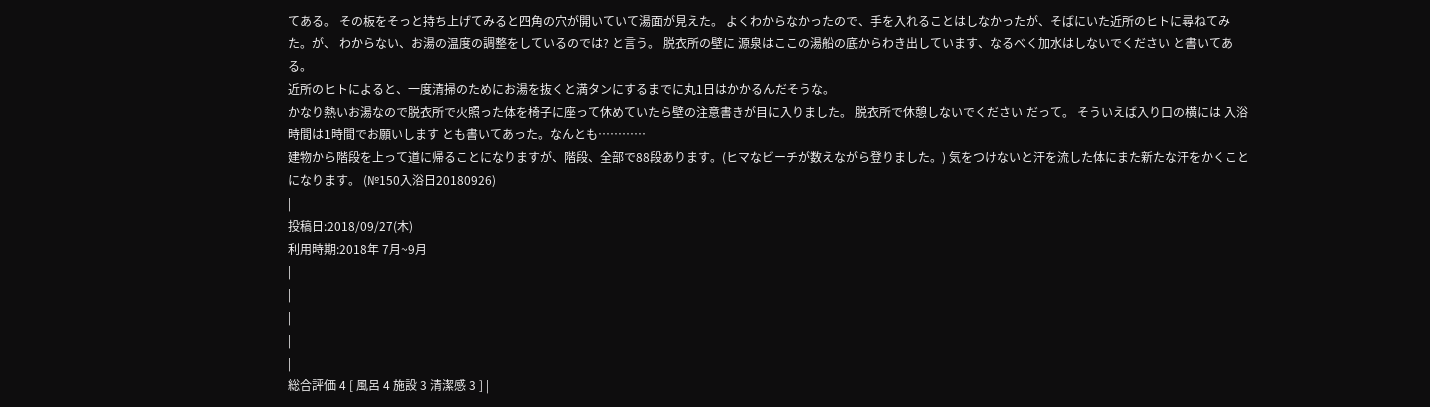てある。 その板をそっと持ち上げてみると四角の穴が開いていて湯面が見えた。 よくわからなかったので、手を入れることはしなかったが、そばにいた近所のヒトに尋ねてみた。が、 わからない、お湯の温度の調整をしているのでは? と言う。 脱衣所の壁に 源泉はここの湯船の底からわき出しています、なるべく加水はしないでください と書いてある。
近所のヒトによると、一度清掃のためにお湯を抜くと満タンにするまでに丸1日はかかるんだそうな。
かなり熱いお湯なので脱衣所で火照った体を椅子に座って休めていたら壁の注意書きが目に入りました。 脱衣所で休憩しないでください だって。 そういえば入り口の横には 入浴時間は1時間でお願いします とも書いてあった。なんとも…………
建物から階段を上って道に帰ることになりますが、階段、全部で88段あります。(ヒマなビーチが数えながら登りました。) 気をつけないと汗を流した体にまた新たな汗をかくことになります。 (№150入浴日20180926)
|
投稿日:2018/09/27(木)
利用時期:2018年 7月~9月
|
|
|
|
|
総合評価 4 [ 風呂 4 施設 3 清潔感 3 ] |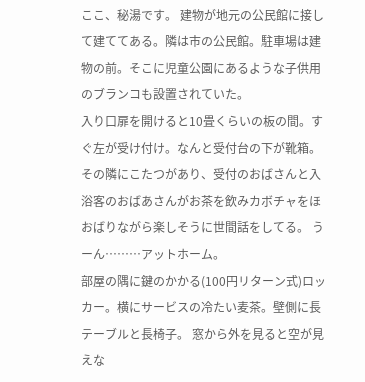ここ、秘湯です。 建物が地元の公民館に接して建ててある。隣は市の公民館。駐車場は建物の前。そこに児童公園にあるような子供用のブランコも設置されていた。
入り口扉を開けると10畳くらいの板の間。すぐ左が受け付け。なんと受付台の下が靴箱。その隣にこたつがあり、受付のおばさんと入浴客のおばあさんがお茶を飲みカボチャをほおばりながら楽しそうに世間話をしてる。 うーん………アットホーム。
部屋の隅に鍵のかかる(100円リターン式)ロッカー。横にサービスの冷たい麦茶。壁側に長テーブルと長椅子。 窓から外を見ると空が見えな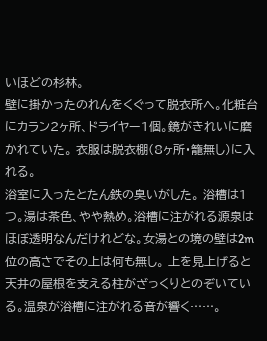いほどの杉林。
壁に掛かったのれんをくぐって脱衣所へ。化粧台にカラン2ヶ所、ドライヤー1個。鏡がきれいに磨かれていた。 衣服は脱衣棚(8ヶ所・籠無し)に入れる。
浴室に入ったとたん鉄の臭いがした。 浴槽は1つ。湯は茶色、やや熱め。浴槽に注がれる源泉はほぼ透明なんだけれどな。女湯との境の壁は2m位の高さでその上は何も無し。 上を見上げると天井の屋根を支える柱がざっくりとのぞいている。温泉が浴槽に注がれる音が響く……。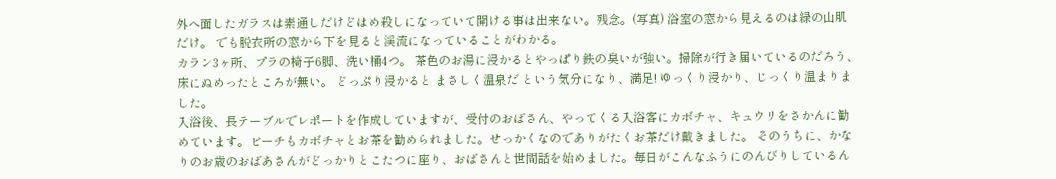外へ面したガラスは素通しだけどはめ殺しになっていて開ける事は出来ない。残念。(写真) 浴室の窓から見えるのは緑の山肌だけ。 でも脱衣所の窓から下を見ると渓流になっていることがわかる。
カラン3ヶ所、プラの椅子6脚、洗い桶4つ。 茶色のお湯に浸かるとやっぱり鉄の臭いが強い。掃除が行き届いているのだろう、床にぬめったところが無い。 どっぷり浸かると まさしく温泉だ という気分になり、満足! ゆっくり浸かり、じっくり温まりました。
入浴後、長テーブルでレポートを作成していますが、受付のおばさん、やってくる入浴客にカボチャ、キュウリをさかんに勧めています。ビーチもカボチャとお茶を勧められました。せっかくなのでありがたくお茶だけ戴きました。 そのうちに、かなりのお歳のおばあさんがどっかりとこたつに座り、おばさんと世間話を始めました。毎日がこんなふうにのんびりしているん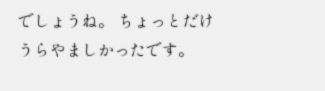でしょうね。 ちょっとだけうらやましかったです。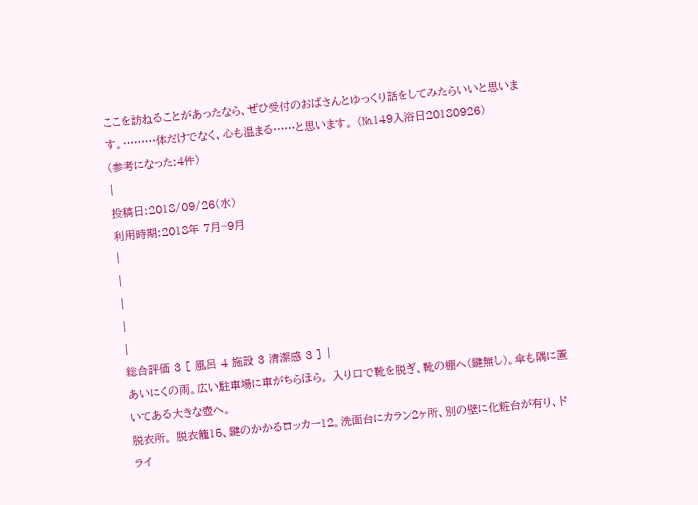ここを訪ねることがあったなら、ぜひ受付のおばさんとゆっくり話をしてみたらいいと思います。………体だけでなく、心も温まる……と思います。 (№149入浴日20180926)
(参考になった:4件)
|
投稿日:2018/09/26(水)
利用時期:2018年 7月~9月
|
|
|
|
|
総合評価 3 [ 風呂 4 施設 3 清潔感 3 ] |
あいにくの雨。広い駐車場に車がちらほら。 入り口で靴を脱ぎ、靴の棚へ(鍵無し)。傘も隅に置いてある大きな壺へ。
脱衣所。 脱衣籠15、鍵のかかるロッカー12。洗面台にカラン2ヶ所、別の壁に化粧台が有り、ドライ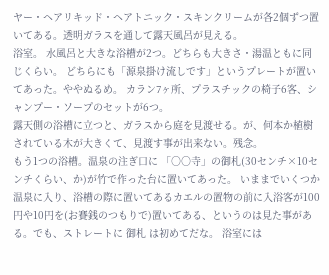ヤー・ヘアリキッド・ヘアトニック・スキンクリームが各2個ずつ置いてある。透明ガラスを通して露天風呂が見える。
浴室。 水風呂と大きな浴槽が2つ。どちらも大きさ・湯温ともに同じくらい。 どちらにも「源泉掛け流しです」というプレートが置いてあった。ややぬるめ。 カラン7ヶ所、プラスチックの椅子6客、シャンプー・ソープのセットが6つ。
露天側の浴槽に立つと、ガラスから庭を見渡せる。が、何本か植樹されている木が大きくて、見渡す事が出来ない。残念。
もう1つの浴槽。温泉の注ぎ口に 「○○寺」の御札(30センチ×10センチくらい、か)が竹で作った台に置いてあった。 いままでいくつか温泉に入り、浴槽の際に置いてあるカエルの置物の前に入浴客が100円や10円を(お賽銭のつもりで)置いてある、というのは見た事がある。でも、ストレートに 御札 は初めてだな。 浴室には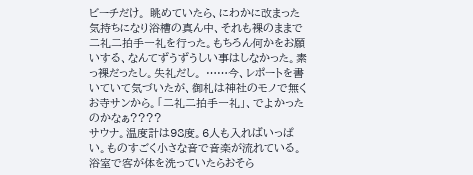ビーチだけ。 眺めていたら、にわかに改まった気持ちになり浴槽の真ん中、それも裸のままで二礼二拍手一礼を行った。もちろん何かをお願いする、なんてずうずうしい事はしなかった。素っ裸だったし。失礼だし。 ……今、レポートを書いていて気づいたが、御札は神社のモノで無くお寺サンから。「二礼二拍手一礼」、でよかったのかなぁ????
サウナ。温度計は98度。6人も入ればいっぱい。ものすごく小さな音で音楽が流れている。浴室で客が体を洗っていたらおそら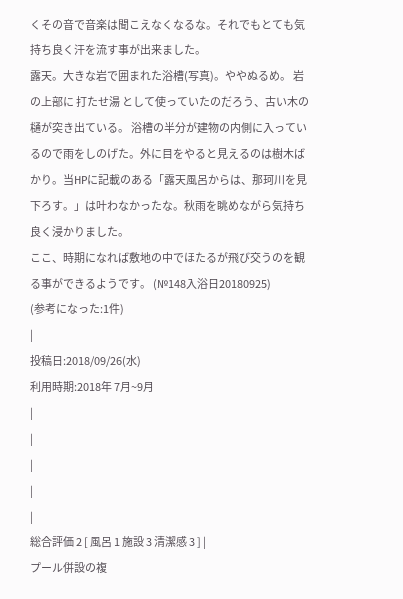くその音で音楽は聞こえなくなるな。それでもとても気持ち良く汗を流す事が出来ました。
露天。大きな岩で囲まれた浴槽(写真)。ややぬるめ。 岩の上部に 打たせ湯 として使っていたのだろう、古い木の樋が突き出ている。 浴槽の半分が建物の内側に入っているので雨をしのげた。外に目をやると見えるのは樹木ばかり。当HPに記載のある「露天風呂からは、那珂川を見下ろす。」は叶わなかったな。秋雨を眺めながら気持ち良く浸かりました。
ここ、時期になれば敷地の中でほたるが飛び交うのを観る事ができるようです。 (№148入浴日20180925)
(参考になった:1件)
|
投稿日:2018/09/26(水)
利用時期:2018年 7月~9月
|
|
|
|
|
総合評価 2 [ 風呂 1 施設 3 清潔感 3 ] |
プール併設の複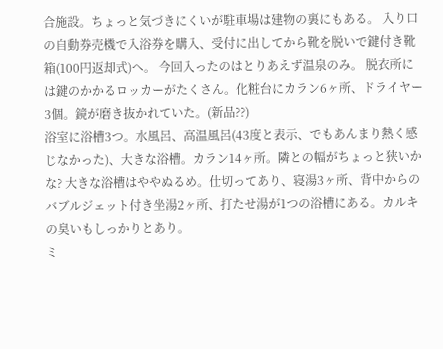合施設。ちょっと気づきにくいが駐車場は建物の裏にもある。 入り口の自動券売機で入浴券を購入、受付に出してから靴を脱いで鍵付き靴箱(100円返却式)へ。 今回入ったのはとりあえず温泉のみ。 脱衣所には鍵のかかるロッカーがたくさん。化粧台にカラン6ヶ所、ドライヤー3個。鏡が磨き抜かれていた。(新品??)
浴室に浴槽3つ。水風呂、高温風呂(43度と表示、でもあんまり熱く感じなかった)、大きな浴槽。カラン14ヶ所。隣との幅がちょっと狭いかな? 大きな浴槽はややぬるめ。仕切ってあり、寝湯3ヶ所、背中からのバブルジェット付き坐湯2ヶ所、打たせ湯が1つの浴槽にある。カルキの臭いもしっかりとあり。
ミ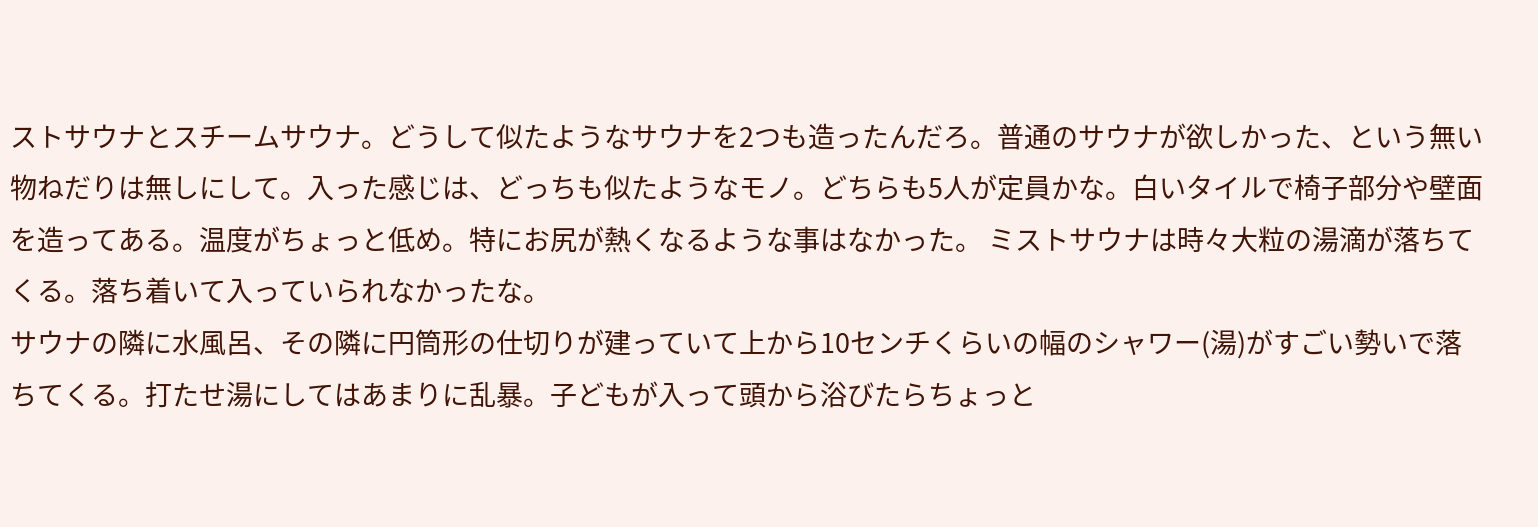ストサウナとスチームサウナ。どうして似たようなサウナを2つも造ったんだろ。普通のサウナが欲しかった、という無い物ねだりは無しにして。入った感じは、どっちも似たようなモノ。どちらも5人が定員かな。白いタイルで椅子部分や壁面を造ってある。温度がちょっと低め。特にお尻が熱くなるような事はなかった。 ミストサウナは時々大粒の湯滴が落ちてくる。落ち着いて入っていられなかったな。
サウナの隣に水風呂、その隣に円筒形の仕切りが建っていて上から10センチくらいの幅のシャワー(湯)がすごい勢いで落ちてくる。打たせ湯にしてはあまりに乱暴。子どもが入って頭から浴びたらちょっと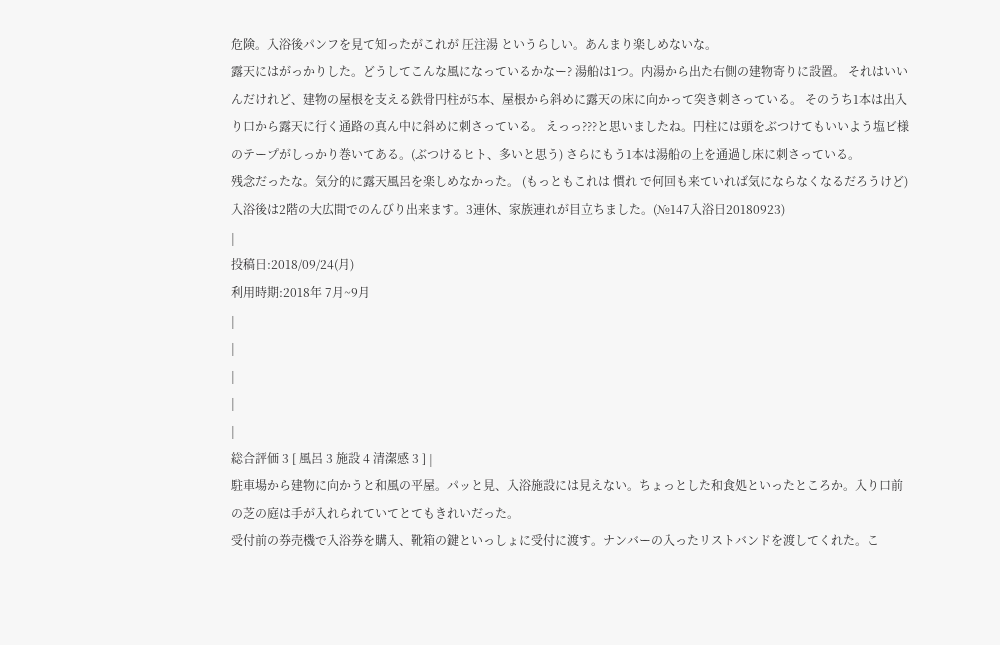危険。入浴後パンフを見て知ったがこれが 圧注湯 というらしい。あんまり楽しめないな。
露天にはがっかりした。どうしてこんな風になっているかなー? 湯船は1つ。内湯から出た右側の建物寄りに設置。 それはいいんだけれど、建物の屋根を支える鉄骨円柱が5本、屋根から斜めに露天の床に向かって突き刺さっている。 そのうち1本は出入り口から露天に行く通路の真ん中に斜めに刺さっている。 えっっ???と思いましたね。円柱には頭をぶつけてもいいよう塩ビ様のテープがしっかり巻いてある。(ぶつけるヒト、多いと思う) さらにもう1本は湯船の上を通過し床に刺さっている。
残念だったな。気分的に露天風呂を楽しめなかった。 (もっともこれは 慣れ で何回も来ていれば気にならなくなるだろうけど) 入浴後は2階の大広間でのんびり出来ます。3連休、家族連れが目立ちました。(№147入浴日20180923)
|
投稿日:2018/09/24(月)
利用時期:2018年 7月~9月
|
|
|
|
|
総合評価 3 [ 風呂 3 施設 4 清潔感 3 ] |
駐車場から建物に向かうと和風の平屋。パッと見、入浴施設には見えない。ちょっとした和食処といったところか。入り口前の芝の庭は手が入れられていてとてもきれいだった。
受付前の券売機で入浴券を購入、靴箱の鍵といっしょに受付に渡す。ナンバーの入ったリストバンドを渡してくれた。こ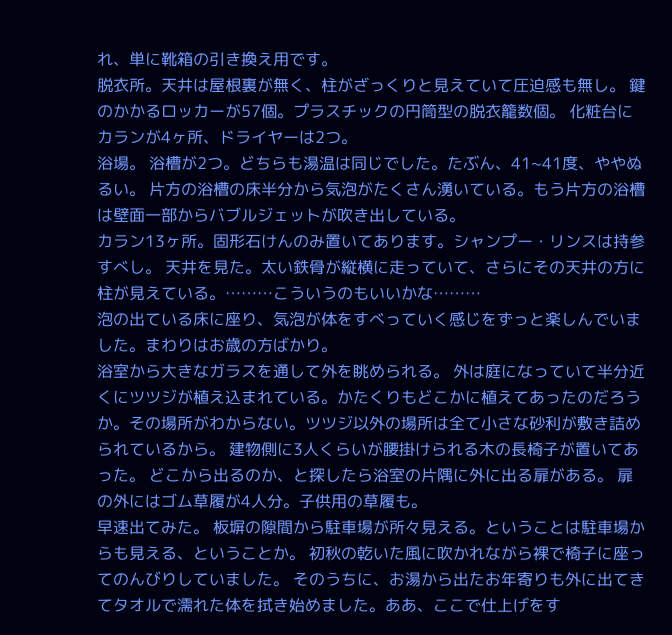れ、単に靴箱の引き換え用です。
脱衣所。天井は屋根裏が無く、柱がざっくりと見えていて圧迫感も無し。 鍵のかかるロッカーが57個。プラスチックの円筒型の脱衣籠数個。 化粧台にカランが4ヶ所、ドライヤーは2つ。
浴場。 浴槽が2つ。どちらも湯温は同じでした。たぶん、41~41度、ややぬるい。 片方の浴槽の床半分から気泡がたくさん湧いている。もう片方の浴槽は壁面一部からバブルジェットが吹き出している。
カラン13ヶ所。固形石けんのみ置いてあります。シャンプー・リンスは持参すべし。 天井を見た。太い鉄骨が縦横に走っていて、さらにその天井の方に柱が見えている。………こういうのもいいかな………
泡の出ている床に座り、気泡が体をすべっていく感じをずっと楽しんでいました。まわりはお歳の方ばかり。
浴室から大きなガラスを通して外を眺められる。 外は庭になっていて半分近くにツツジが植え込まれている。かたくりもどこかに植えてあったのだろうか。その場所がわからない。ツツジ以外の場所は全て小さな砂利が敷き詰められているから。 建物側に3人くらいが腰掛けられる木の長椅子が置いてあった。 どこから出るのか、と探したら浴室の片隅に外に出る扉がある。 扉の外にはゴム草履が4人分。子供用の草履も。
早速出てみた。 板塀の隙間から駐車場が所々見える。ということは駐車場からも見える、ということか。 初秋の乾いた風に吹かれながら裸で椅子に座ってのんびりしていました。 そのうちに、お湯から出たお年寄りも外に出てきてタオルで濡れた体を拭き始めました。ああ、ここで仕上げをす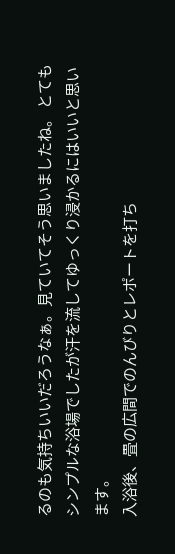るのも気持ちいいだろうなぁ。見ていてそう思いましたね。 とてもシンプルな浴場でしたが汗を流してゆっくり浸かるにはいいと思います。
入浴後、畳の広間でのんびりとレポートを打ち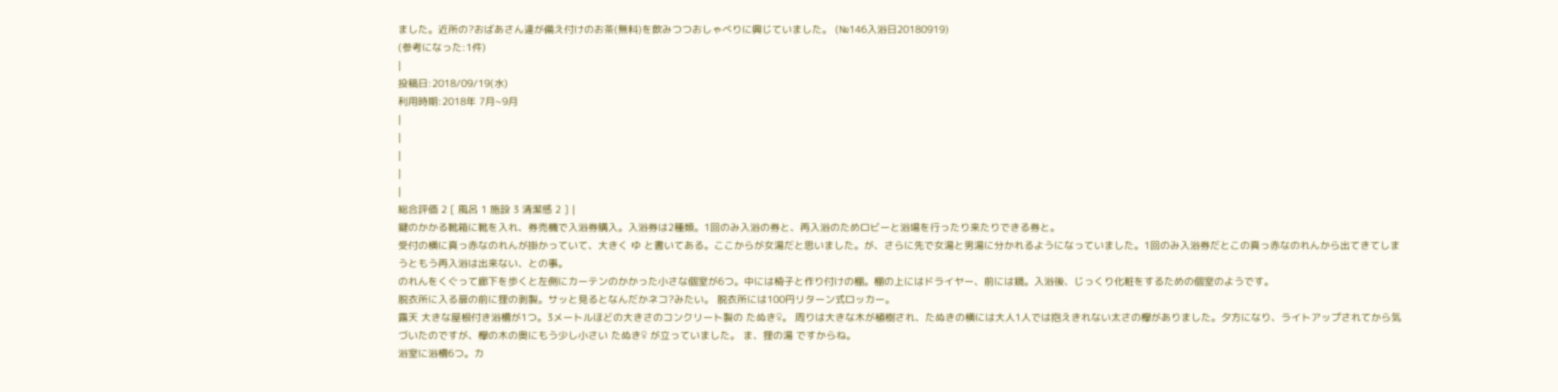ました。近所の?おばあさん達が備え付けのお茶(無料)を飲みつつおしゃべりに興じていました。 (№146入浴日20180919)
(参考になった:1件)
|
投稿日:2018/09/19(水)
利用時期:2018年 7月~9月
|
|
|
|
|
総合評価 2 [ 風呂 1 施設 3 清潔感 2 ] |
鍵のかかる靴箱に靴を入れ、券売機で入浴券購入。入浴券は2種類。1回のみ入浴の券と、再入浴のためロビーと浴場を行ったり来たりできる券と。
受付の横に真っ赤なのれんが掛かっていて、大きく ゆ と書いてある。ここからが女湯だと思いました。が、さらに先で女湯と男湯に分かれるようになっていました。1回のみ入浴券だとこの真っ赤なのれんから出てきてしまうともう再入浴は出来ない、との事。
のれんをくぐって廊下を歩くと左側にカーテンのかかった小さな個室が6つ。中には椅子と作り付けの棚。棚の上にはドライヤー、前には鏡。入浴後、じっくり化粧をするための個室のようです。
脱衣所に入る扉の前に狸の剥製。サッと見るとなんだかネコ?みたい。 脱衣所には100円リターン式ロッカー。
露天 大きな屋根付き浴槽が1つ。3メートルほどの大きさのコンクリート製の たぬき♀。 周りは大きな木が植樹され、たぬきの横には大人1人では抱えきれない太さの欅がありました。夕方になり、ライトアップされてから気づいたのですが、欅の木の奥にもう少し小さい たぬき♀ が立っていました。 ま、狸の湯 ですからね。
浴室に浴槽6つ。カ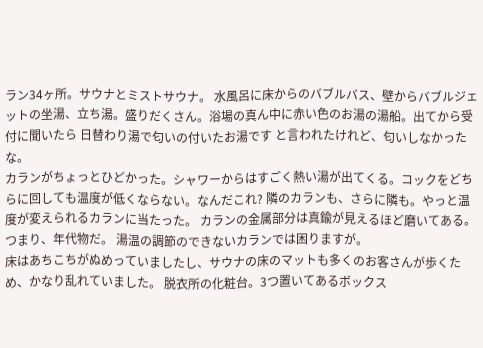ラン34ヶ所。サウナとミストサウナ。 水風呂に床からのバブルバス、壁からバブルジェットの坐湯、立ち湯。盛りだくさん。浴場の真ん中に赤い色のお湯の湯船。出てから受付に聞いたら 日替わり湯で匂いの付いたお湯です と言われたけれど、匂いしなかったな。
カランがちょっとひどかった。シャワーからはすごく熱い湯が出てくる。コックをどちらに回しても温度が低くならない。なんだこれ? 隣のカランも、さらに隣も。やっと温度が変えられるカランに当たった。 カランの金属部分は真鍮が見えるほど磨いてある。つまり、年代物だ。 湯温の調節のできないカランでは困りますが。
床はあちこちがぬめっていましたし、サウナの床のマットも多くのお客さんが歩くため、かなり乱れていました。 脱衣所の化粧台。3つ置いてあるボックス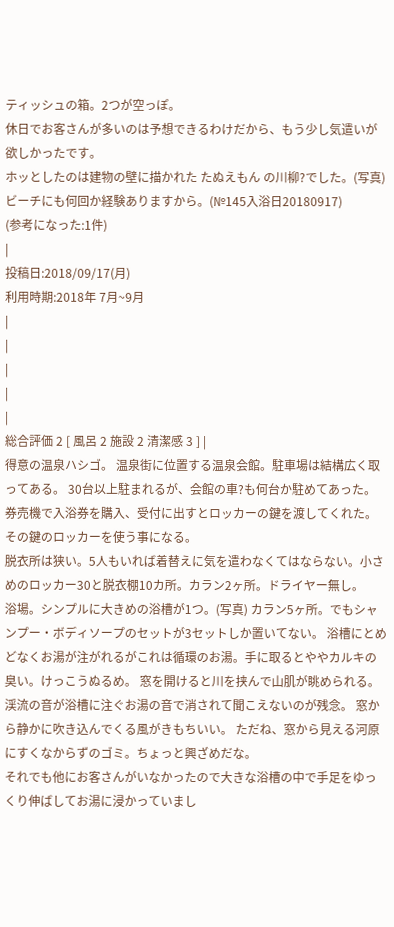ティッシュの箱。2つが空っぽ。
休日でお客さんが多いのは予想できるわけだから、もう少し気遣いが欲しかったです。
ホッとしたのは建物の壁に描かれた たぬえもん の川柳?でした。(写真)ビーチにも何回か経験ありますから。(№145入浴日20180917)
(参考になった:1件)
|
投稿日:2018/09/17(月)
利用時期:2018年 7月~9月
|
|
|
|
|
総合評価 2 [ 風呂 2 施設 2 清潔感 3 ] |
得意の温泉ハシゴ。 温泉街に位置する温泉会館。駐車場は結構広く取ってある。 30台以上駐まれるが、会館の車?も何台か駐めてあった。
券売機で入浴券を購入、受付に出すとロッカーの鍵を渡してくれた。その鍵のロッカーを使う事になる。
脱衣所は狭い。5人もいれば着替えに気を遣わなくてはならない。小さめのロッカー30と脱衣棚10カ所。カラン2ヶ所。ドライヤー無し。
浴場。シンプルに大きめの浴槽が1つ。(写真) カラン5ヶ所。でもシャンプー・ボディソープのセットが3セットしか置いてない。 浴槽にとめどなくお湯が注がれるがこれは循環のお湯。手に取るとややカルキの臭い。けっこうぬるめ。 窓を開けると川を挟んで山肌が眺められる。渓流の音が浴槽に注ぐお湯の音で消されて聞こえないのが残念。 窓から静かに吹き込んでくる風がきもちいい。 ただね、窓から見える河原にすくなからずのゴミ。ちょっと興ざめだな。
それでも他にお客さんがいなかったので大きな浴槽の中で手足をゆっくり伸ばしてお湯に浸かっていまし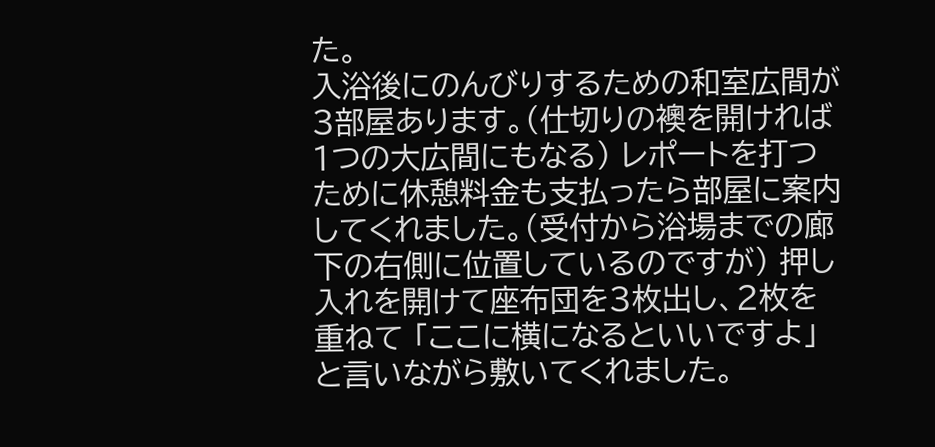た。
入浴後にのんびりするための和室広間が3部屋あります。(仕切りの襖を開ければ1つの大広間にもなる) レポートを打つために休憩料金も支払ったら部屋に案内してくれました。(受付から浴場までの廊下の右側に位置しているのですが) 押し入れを開けて座布団を3枚出し、2枚を重ねて 「ここに横になるといいですよ」と言いながら敷いてくれました。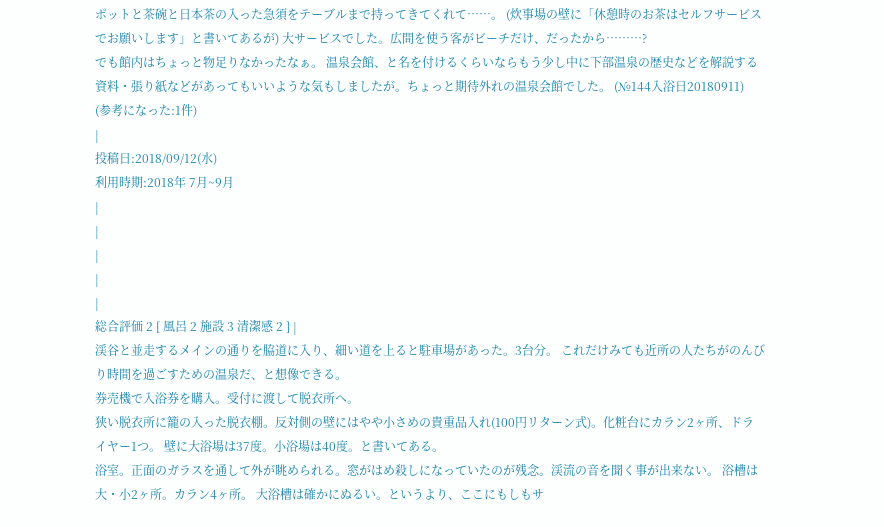ポットと茶碗と日本茶の入った急須をテーブルまで持ってきてくれて……。 (炊事場の壁に「休憩時のお茶はセルフサービスでお願いします」と書いてあるが) 大サービスでした。広間を使う客がビーチだけ、だったから………?
でも館内はちょっと物足りなかったなぁ。 温泉会館、と名を付けるくらいならもう少し中に下部温泉の歴史などを解説する資料・張り紙などがあってもいいような気もしましたが。ちょっと期待外れの温泉会館でした。 (№144入浴日20180911)
(参考になった:1件)
|
投稿日:2018/09/12(水)
利用時期:2018年 7月~9月
|
|
|
|
|
総合評価 2 [ 風呂 2 施設 3 清潔感 2 ] |
渓谷と並走するメインの通りを脇道に入り、細い道を上ると駐車場があった。3台分。 これだけみても近所の人たちがのんびり時間を過ごすための温泉だ、と想像できる。
券売機で入浴券を購入。受付に渡して脱衣所へ。
狭い脱衣所に籠の入った脱衣棚。反対側の壁にはやや小さめの貴重品入れ(100円リターン式)。化粧台にカラン2ヶ所、ドライヤー1つ。 壁に大浴場は37度。小浴場は40度。と書いてある。
浴室。正面のガラスを通して外が眺められる。窓がはめ殺しになっていたのが残念。渓流の音を聞く事が出来ない。 浴槽は大・小2ヶ所。カラン4ヶ所。 大浴槽は確かにぬるい。というより、ここにもしもサ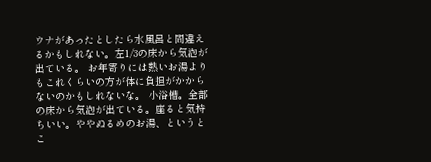ウナがあったとしたら水風呂と間違えるかもしれない。左1/3の床から気泡が出ている。 お年寄りには熱いお湯よりもこれくらいの方が体に負担がかからないのかもしれないな。 小浴槽。全部の床から気泡が出ている。座ると気持ちいい。ややぬるめのお湯、というとこ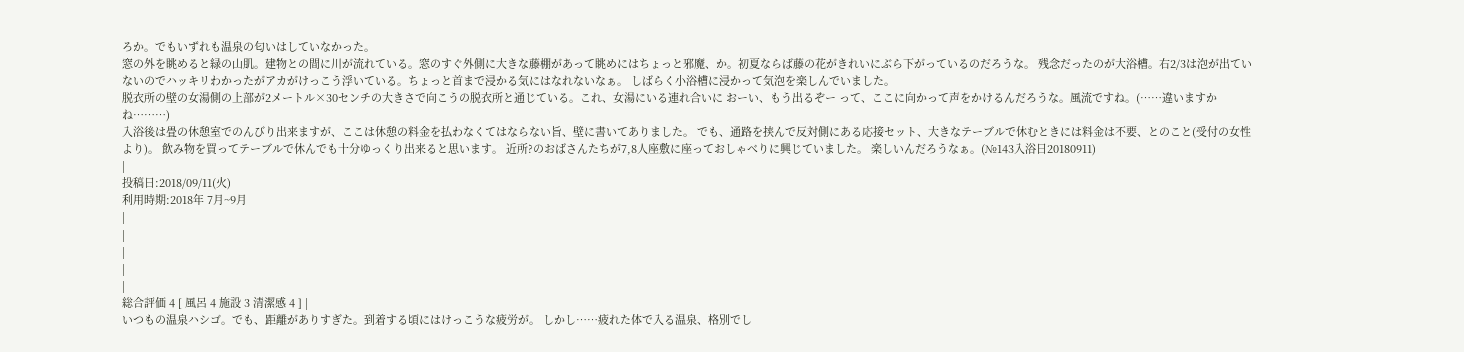ろか。でもいずれも温泉の匂いはしていなかった。
窓の外を眺めると緑の山肌。建物との間に川が流れている。窓のすぐ外側に大きな藤棚があって眺めにはちょっと邪魔、か。初夏ならば藤の花がきれいにぶら下がっているのだろうな。 残念だったのが大浴槽。右2/3は泡が出ていないのでハッキリわかったがアカがけっこう浮いている。ちょっと首まで浸かる気にはなれないなぁ。 しばらく小浴槽に浸かって気泡を楽しんでいました。
脱衣所の壁の女湯側の上部が2メートル×30センチの大きさで向こうの脱衣所と通じている。これ、女湯にいる連れ合いに おーい、もう出るぞー って、ここに向かって声をかけるんだろうな。風流ですね。(……違いますかね………)
入浴後は畳の休憩室でのんびり出来ますが、ここは休憩の料金を払わなくてはならない旨、壁に書いてありました。 でも、通路を挟んで反対側にある応接セット、大きなテーブルで休むときには料金は不要、とのこと(受付の女性より)。 飲み物を買ってテーブルで休んでも十分ゆっくり出来ると思います。 近所?のおばさんたちが7,8人座敷に座っておしゃべりに興じていました。 楽しいんだろうなぁ。(№143入浴日20180911)
|
投稿日:2018/09/11(火)
利用時期:2018年 7月~9月
|
|
|
|
|
総合評価 4 [ 風呂 4 施設 3 清潔感 4 ] |
いつもの温泉ハシゴ。でも、距離がありすぎた。到着する頃にはけっこうな疲労が。 しかし……疲れた体で入る温泉、格別でし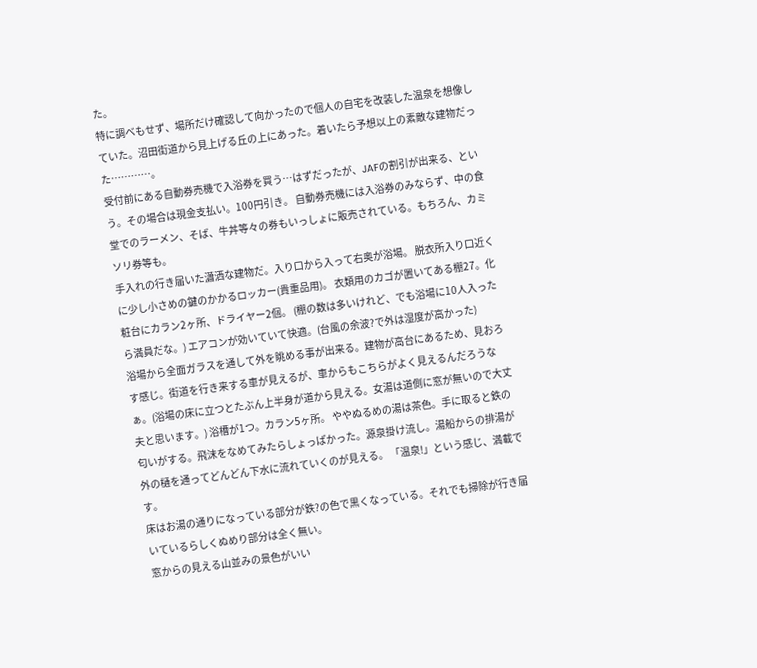た。
特に調べもせず、場所だけ確認して向かったので個人の自宅を改装した温泉を想像していた。沼田街道から見上げる丘の上にあった。着いたら予想以上の素敵な建物だった…………。
受付前にある自動券売機で入浴券を買う…はずだったが、JAFの割引が出来る、という。その場合は現金支払い。100円引き。 自動券売機には入浴券のみならず、中の食堂でのラーメン、そば、牛丼等々の券もいっしょに販売されている。もちろん、カミソリ券等も。
手入れの行き届いた瀟洒な建物だ。入り口から入って右奥が浴場。 脱衣所入り口近くに少し小さめの鍵のかかるロッカー(貴重品用)。 衣類用のカゴが置いてある棚27。化粧台にカラン2ヶ所、ドライヤー2個。 (棚の数は多いけれど、でも浴場に10人入ったら満員だな。) エアコンが効いていて快適。(台風の余波?で外は湿度が高かった)
浴場から全面ガラスを通して外を眺める事が出来る。建物が高台にあるため、見おろす感じ。街道を行き来する車が見えるが、車からもこちらがよく見えるんだろうなぁ。(浴場の床に立つとたぶん上半身が道から見える。女湯は道側に窓が無いので大丈夫と思います。) 浴槽が1つ。カラン5ヶ所。 ややぬるめの湯は茶色。手に取ると鉄の匂いがする。飛沫をなめてみたらしょっぱかった。源泉掛け流し。湯船からの排湯が外の樋を通ってどんどん下水に流れていくのが見える。 「温泉!」という感じ、満載です。
床はお湯の通りになっている部分が鉄?の色で黒くなっている。それでも掃除が行き届いているらしくぬめり部分は全く無い。
窓からの見える山並みの景色がいい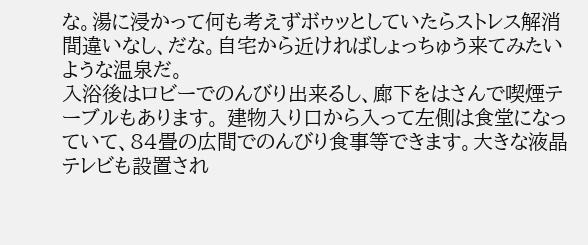な。湯に浸かって何も考えずボゥッとしていたらストレス解消間違いなし、だな。自宅から近ければしょっちゅう来てみたいような温泉だ。
入浴後はロビーでのんびり出来るし、廊下をはさんで喫煙テーブルもあります。 建物入り口から入って左側は食堂になっていて、84畳の広間でのんびり食事等できます。大きな液晶テレビも設置され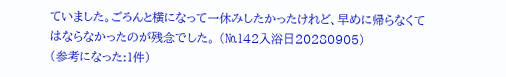ていました。ごろんと横になって一休みしたかったけれど、早めに帰らなくてはならなかったのが残念でした。 (№142入浴日20280905)
(参考になった:1件)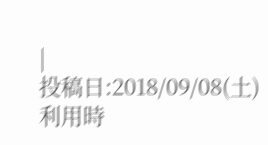|
投稿日:2018/09/08(土)
利用時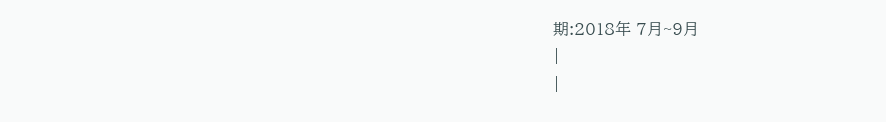期:2018年 7月~9月
|
|